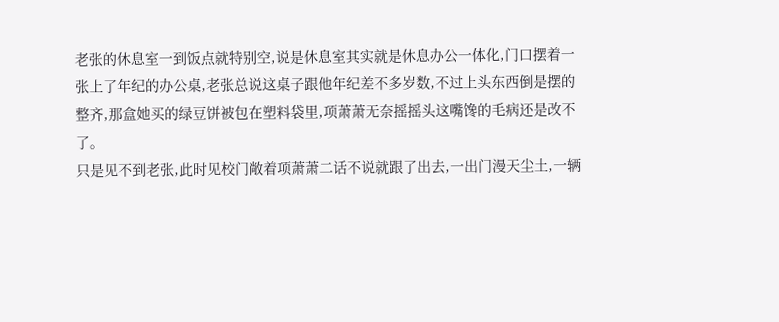老张的休息室一到饭点就特别空,说是休息室其实就是休息办公一体化,门口摆着一张上了年纪的办公桌,老张总说这桌子跟他年纪差不多岁数,不过上头东西倒是摆的整齐,那盒她买的绿豆饼被包在塑料袋里,项萧萧无奈摇摇头这嘴馋的毛病还是改不了。
只是见不到老张,此时见校门敞着项萧萧二话不说就跟了出去,一出门漫天尘土,一辆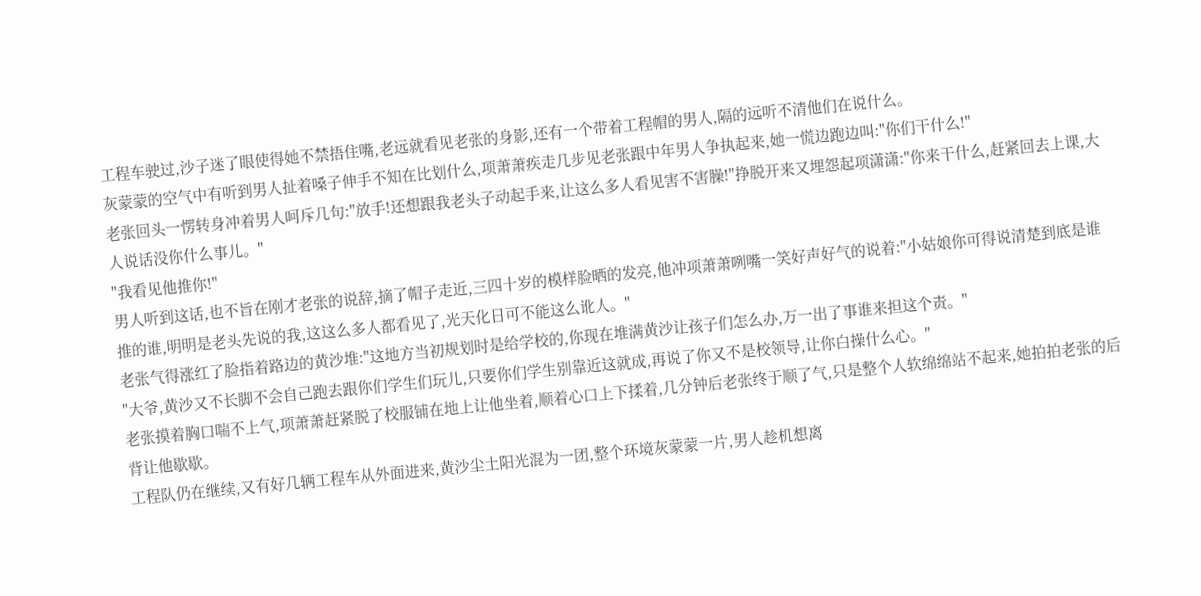工程车驶过,沙子迷了眼使得她不禁捂住嘴,老远就看见老张的身影,还有一个带着工程帽的男人,隔的远听不清他们在说什么。
灰蒙蒙的空气中有听到男人扯着嗓子伸手不知在比划什么,项萧萧疾走几步见老张跟中年男人争执起来,她一慌边跑边叫:"你们干什么!"
老张回头一愣转身冲着男人呵斥几句:"放手!还想跟我老头子动起手来,让这么多人看见害不害臊!"挣脱开来又埋怨起项潇潇:"你来干什么,赶紧回去上课,大人说话没你什么事儿。"
"我看见他推你!"
男人听到这话,也不旨在刚才老张的说辞,摘了帽子走近,三四十岁的模样脸晒的发亮,他冲项萧萧咧嘴一笑好声好气的说着:"小姑娘你可得说清楚到底是谁推的谁,明明是老头先说的我,这这么多人都看见了,光天化日可不能这么讹人。"
老张气得涨红了脸指着路边的黄沙堆:"这地方当初规划时是给学校的,你现在堆满黄沙让孩子们怎么办,万一出了事谁来担这个责。"
"大爷,黄沙又不长脚不会自己跑去跟你们学生们玩儿,只要你们学生别靠近这就成,再说了你又不是校领导,让你白操什么心。"
老张摸着胸口喘不上气,项萧萧赶紧脱了校服铺在地上让他坐着,顺着心口上下揉着,几分钟后老张终于顺了气,只是整个人软绵绵站不起来,她拍拍老张的后背让他歇歇。
工程队仍在继续,又有好几辆工程车从外面进来,黄沙尘土阳光混为一团,整个环境灰蒙蒙一片,男人趁机想离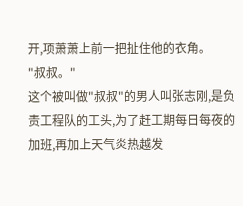开,项萧萧上前一把扯住他的衣角。
"叔叔。"
这个被叫做"叔叔"的男人叫张志刚,是负责工程队的工头,为了赶工期每日每夜的加班,再加上天气炎热越发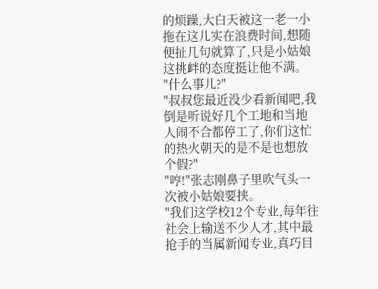的烦躁,大白天被这一老一小拖在这儿实在浪费时间,想随便扯几句就算了,只是小姑娘这挑衅的态度挺让他不满。
"什么事儿?"
"叔叔您最近没少看新闻吧,我倒是听说好几个工地和当地人闹不合都停工了,你们这忙的热火朝天的是不是也想放个假?"
"哼!"张志刚鼻子里吹气头一次被小姑娘要挟。
"我们这学校12个专业,每年往社会上输送不少人才,其中最抢手的当属新闻专业,真巧目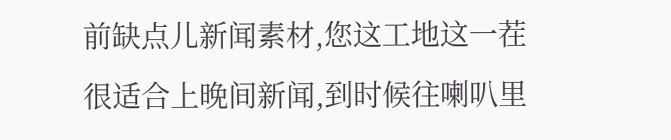前缺点儿新闻素材,您这工地这一茬很适合上晚间新闻,到时候往喇叭里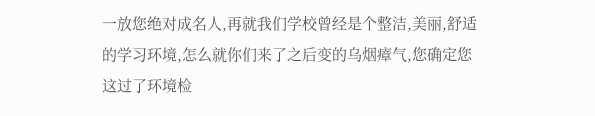一放您绝对成名人,再就我们学校曾经是个整洁,美丽,舒适的学习环境,怎么就你们来了之后变的乌烟瘴气,您确定您这过了环境检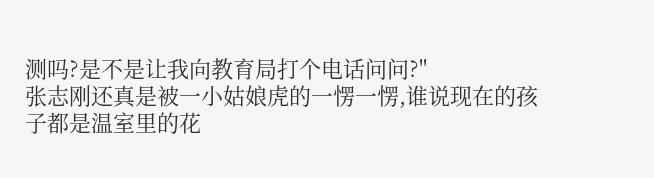测吗?是不是让我向教育局打个电话问问?"
张志刚还真是被一小姑娘虎的一愣一愣,谁说现在的孩子都是温室里的花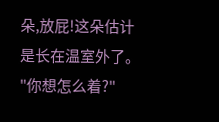朵,放屁!这朵估计是长在温室外了。
"你想怎么着?"